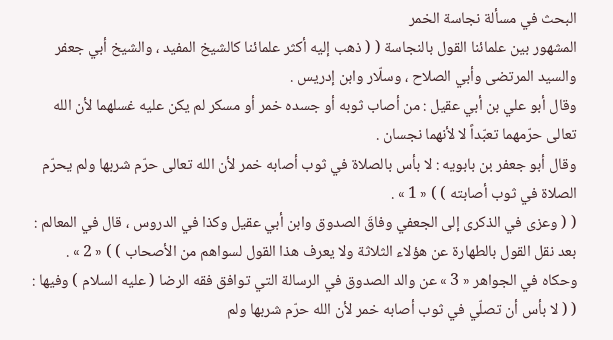البحث في مسألة نجاسة الخمر
المشهور بين علمائنا القول بالنجاسة ( ( ذهب إليه أكثر علمائنا كالشيخ المفيد ، والشيخ أبي جعفر والسيد المرتضى وأبي الصلاح ، وسلّار وابن إدريس .
وقال أبو علي بن أبي عقيل : من أصاب ثوبه أو جسده خمر أو مسكر لم يكن عليه غسلهما لأن الله تعالى حرّمهما تعبّداً لا لأنهما نجسان .
وقال أبو جعفر بن بابويه : لا بأس بالصلاة في ثوب أصابه خمر لأن الله تعالى حرّم شربها ولم يحرّم الصلاة في ثوب أصابته ) ) « 1 » .
( ( وعزى في الذكرى إلى الجعفي وفاقَ الصدوق وابن أبي عقيل وكذا في الدروس ، قال في المعالم : بعد نقل القول بالطهارة عن هؤلاء الثلاثة ولا يعرف هذا القول لسواهم من الأصحاب ) ) « 2 » .
وحكاه في الجواهر « 3 » عن والد الصدوق في الرسالة التي توافق فقه الرضا ( عليه السلام ) وفيها : ( ( لا بأس أن تصلّي في ثوب أصابه خمر لأن الله حرّم شربها ولم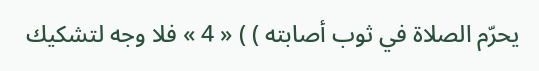يحرّم الصلاة في ثوب أصابته ) ) « 4 » فلا وجه لتشكيك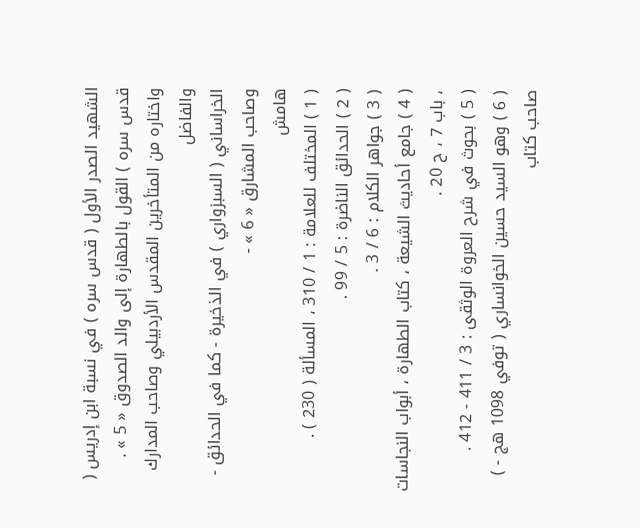الشهيد الصدر الأول ( قدس سره ) في نسبة ابن إدريس ( قدس سره ) القول بالطهارة إلى والد الصدوق « 5 » .
واختاره من المتأخرين المقدس الأردبيلي وصاحب المدارك والفاضل
الخراساني ( السبزواري ) في الذخيرة - كما في الحدائق - وصاحب المشارق « 6 » -
هامش
( 1 ) المختلف للعلامة : 1 / 310 ، المسألة ( 230 ) .
( 2 ) الحدائق الناضرة : 5 / 99 .
( 3 ) جواهر الكلام : 6 / 3 .
( 4 ) جامع أحاديث الشيعة ، كتاب الطهارة ، أبواب النجاسات ، باب 7 ، ح 20 .
( 5 ) بحوث في شرح العروة الوثقى : 3 / 411 - 412 .
( 6 ) وهو السيد حسين الخوانساري ( توفي 1098 هج - ) صاحب كتاب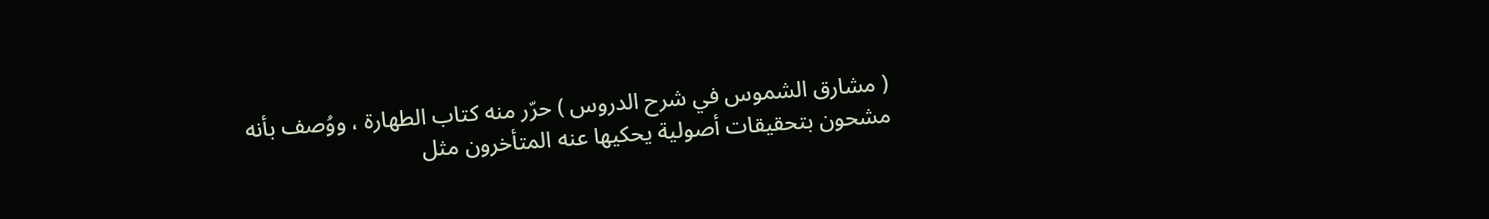( مشارق الشموس في شرح الدروس ) حرّر منه كتاب الطهارة ، ووُصف بأنه مشحون بتحقيقات أصولية يحكيها عنه المتأخرون مثل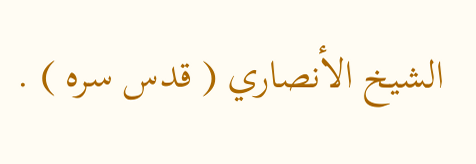الشيخ الأنصاري ( قدس سره ) .